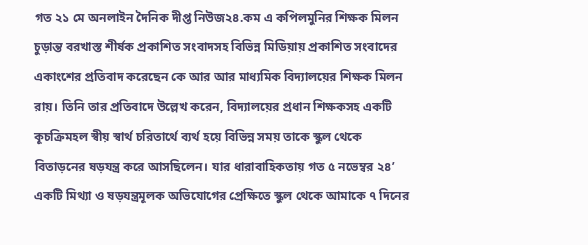গত ২১ মে অনলাইন দৈনিক দীপ্ত নিউজ২৪.কম এ কপিলমুনির শিক্ষক মিলন চুড়ান্ত বরখাস্ত শীর্ষক প্রকাশিত সংবাদসহ বিভিন্ন মিডিয়ায় প্রকাশিত সংবাদের একাংশের প্রতিবাদ করেছেন কে আর আর মাধ্যমিক বিদ্যালয়ের শিক্ষক মিলন রায়। তিনি তার প্রতিবাদে উল্লেখ করেন, বিদ্যালয়ের প্রধান শিক্ষকসহ একটি কূচক্রিমহল স্বীয় স্বার্থ চরিতার্থে ব্যর্থ হয়ে বিভিন্ন সময় তাকে স্কুল থেকে বিতাড়নের ষড়যন্ত্র করে আসছিলেন। যার ধারাবাহিকতায় গত ৫ নভেম্বর ২৪’ একটি মিথ্যা ও ষড়যন্ত্রমূলক অভিযোগের প্রেক্ষিতে স্কুল থেকে আমাকে ৭ দিনের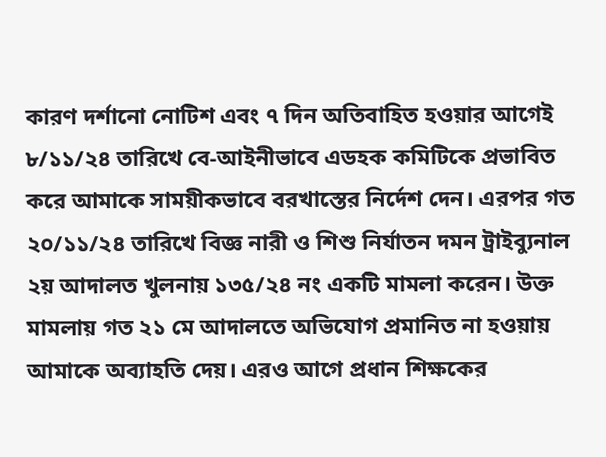কারণ দর্শানো নোটিশ এবং ৭ দিন অতিবাহিত হওয়ার আগেই ৮/১১/২৪ তারিখে বে-আইনীভাবে এডহক কমিটিকে প্রভাবিত করে আমাকে সাময়ীকভাবে বরখাস্তের নির্দেশ দেন। এরপর গত ২০/১১/২৪ তারিখে বিজ্ঞ নারী ও শিশু নির্যাতন দমন ট্রাইব্যুনাল ২য় আদালত খুলনায় ১৩৫/২৪ নং একটি মামলা করেন। উক্ত মামলায় গত ২১ মে আদালতে অভিযোগ প্রমানিত না হওয়ায় আমাকে অব্যাহতি দেয়। এরও আগে প্রধান শিক্ষকের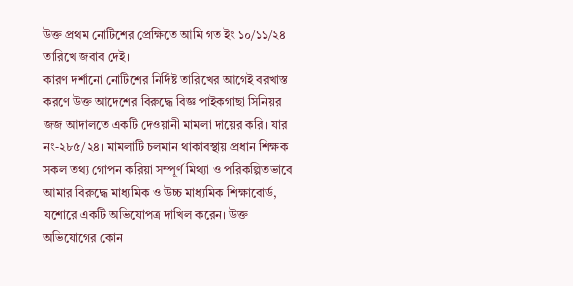উক্ত প্রথম নোটিশের প্রেক্ষিতে আমি গত ইং ১০/১১/২৪ তারিখে জবাব দেই।
কারণ দর্শানো নোটিশের নির্দিষ্ট তারিখের আগেই বরখাস্ত করণে উক্ত আদেশের বিরুদ্ধে বিজ্ঞ পাইকগাছা সিনিয়র জজ আদালতে একটি দেওয়ানী মামলা দায়ের করি। যার নং-২৮৫/২৪। মামলাটি চলমান থাকাবস্থায় প্রধান শিক্ষক সকল তথ্য গোপন করিয়া সম্পূর্ণ মিথ্যা ও পরিকল্পিতভাবে আমার বিরুদ্ধে মাধ্যমিক ও উচ্চ মাধ্যমিক শিক্ষাবোর্ড, যশোরে একটি অভিযোপত্র দাখিল করেন। উক্ত অভিযোগের কোন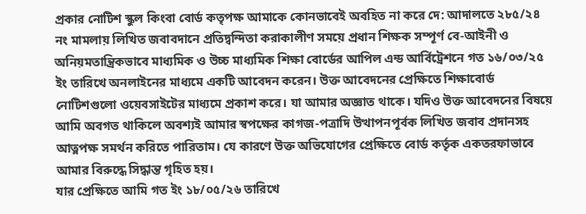প্রকার নোটিশ স্কুল কিংবা বোর্ড কতৃপক্ষ আমাকে কোনভাবেই অবহিত না করে দে: আদালতে ২৮৫/২৪ নং মামলায় লিখিত জবাবদানে প্রতিদ্বন্দিতা করাকালীণ সময়ে প্রধান শিক্ষক সম্পূর্ণ বে-আইনী ও অনিয়মতান্ত্রিকভাবে মাধ্যমিক ও উচ্চ মাধ্যমিক শিক্ষা বোর্ডের আপিল এন্ড আর্বিট্রেশনে গত ১৬/০৩/২৫ ইং তারিখে অনলাইনের মাধ্যমে একটি আবেদন করেন। উক্ত আবেদনের প্রেক্ষিতে শিক্ষাবোর্ড নোটিশগুলো ওয়েবসাইটের মাধ্যমে প্রকাশ করে। যা আমার অজ্ঞাত থাকে। যদিও উক্ত আবেদনের বিষয়ে আমি অবগত থাকিলে অবশ্যই আমার স্বপক্ষের কাগজ-পত্রাদি উত্থাপনপূর্বক লিখিত জবাব প্রদানসহ আত্নপক্ষ সমর্থন করিতে পারিতাম। যে কারণে উক্ত অভিযোগের প্রেক্ষিতে বোর্ড কর্তৃক একতরফাভাবে আমার বিরুদ্ধে সিদ্ধান্ত গৃহিত হয়।
যার প্রেক্ষিতে আমি গত ইং ১৮/০৫/২৬ তারিখে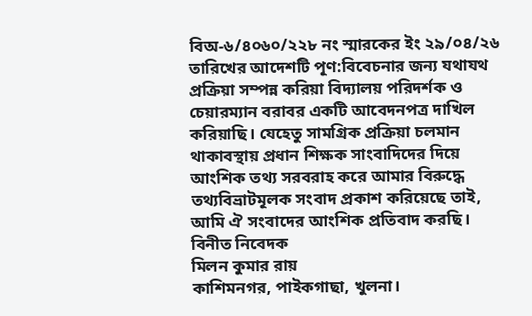বিঅ-৬/৪০৬০/২২৮ নং স্মারকের ইং ২৯/০৪/২৬ তারিখের আদেশটি পূণ:বিবেচনার জন্য যথাযথ প্রক্রিয়া সম্পন্ন করিয়া বিদ্যালয় পরিদর্শক ও চেয়ারম্যান বরাবর একটি আবেদনপত্র দাখিল করিয়াছি। যেহেতু সামগ্রিক প্রক্রিয়া চলমান থাকাবস্থায় প্রধান শিক্ষক সাংবাদিদের দিয়ে আংশিক তথ্য সরবরাহ করে আমার বিরুদ্ধে তথ্যবিভ্রাটমূলক সংবাদ প্রকাশ করিয়েছে তাই, আমি ঐ সংবাদের আংশিক প্রতিবাদ করছি।
বিনীত নিবেদক
মিলন কুমার রায়
কাশিমনগর, পাইকগাছা, খুলনা।